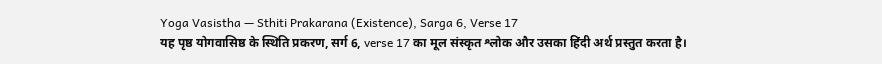Yoga Vasistha — Sthiti Prakarana (Existence), Sarga 6, Verse 17
यह पृष्ठ योगवासिष्ठ के स्थिति प्रकरण, सर्ग 6, verse 17 का मूल संस्कृत श्लोक और उसका हिंदी अर्थ प्रस्तुत करता है।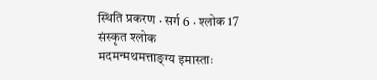स्थिति प्रकरण · सर्ग 6 · श्लोक 17
संस्कृत श्लोक
मदमन्मथमत्ताङ्ग्य इमास्ताः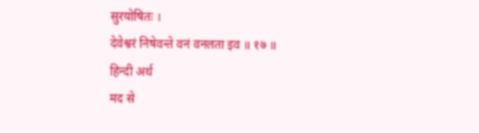सुरयोषितः ।
देवेश्वरं निषेवन्ते वनं वनलता इव ॥ १७ ॥
हिन्दी अर्थ
मद से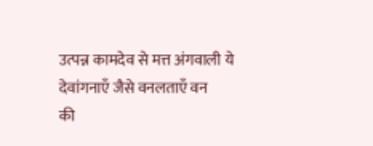उत्पन्न कामदेव से मत्त अंगवाली ये देवांगनाएँ जैसे वनलताएँ वन
की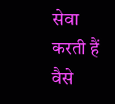सेवा करती हैं वैसे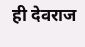ही देवराज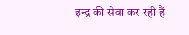इन्द्र की सेवा कर रही हैं